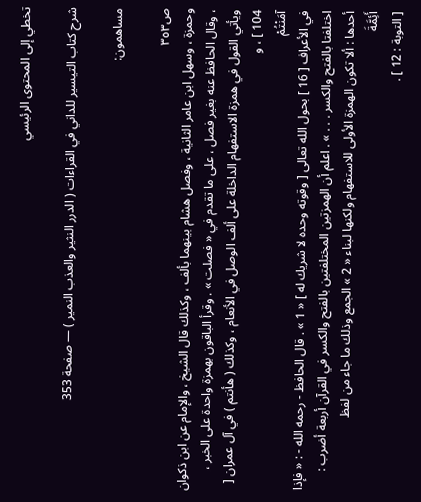تخطي إلى المحتوى الرئيسي

شرح كتاب التيسير للداني في القراءات ( الدرر النثير والعذب النمير ) — صفحة 353

مساهمون:

ص٣٥٣
وحمزة ، وسهل ابن عامر الثانية ، وفصل هشام بينهما بألف ، وكذلك قال الشيخ ، والإمام عن ابن ذكوان ، وقال الحافظ عنه بغير فصل ، على ما تقدم في « فصلت » . وقرأ الباقون بهمزة واحدة على الخبر ، ويأتي القول في همزة الاستفهام الداخلة على ألف الوصل في الأنعام ، وكذلك ( هأنتم ) في آل عمران [ 104 ] ، و
آمَنْتُمْ
في الأعراف [ 16 ] بحول الله تعالى [ وقوته وحده لا شريك له ] « 1 » . قال الحافظ - رحمه الله - : « فإذا اختلفتا بالفتح والكسر . . . » . اعلم أن الهمزتين المختلفتين بالفتح والكسر في القرآن أربعة أضرب : أحدها : ألا تكون الهمزة الأولى للاستفهام ولكنها لبناء « 2 » الجمع وذلك ما جاء من لفظ
أَئِمَّةَ
[ التوبة : 12 ] .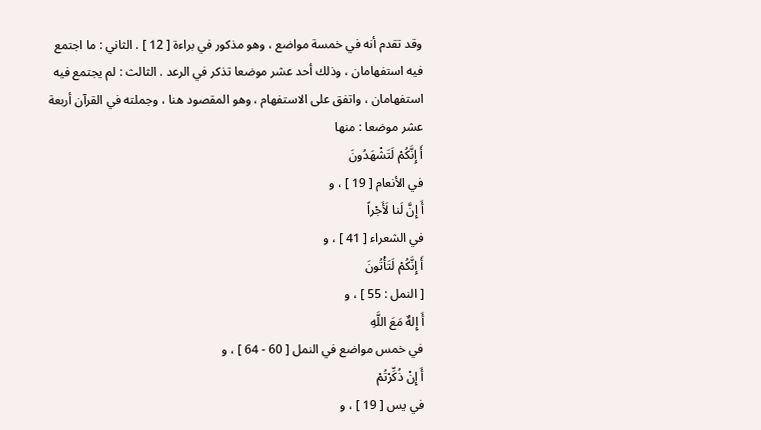وقد تقدم أنه في خمسة مواضع ، وهو مذكور في براءة [ 12 ] . الثاني : ما اجتمع فيه استفهامان ، وذلك أحد عشر موضعا تذكر في الرعد . الثالث : لم يجتمع فيه استفهامان ، واتفق على الاستفهام ، وهو المقصود هنا ، وجملته في القرآن أربعة عشر موضعا : منها
أَ إِنَّكُمْ لَتَشْهَدُونَ
في الأنعام [ 19 ] ، و
أَ إِنَّ لَنا لَأَجْراً
في الشعراء [ 41 ] ، و
أَ إِنَّكُمْ لَتَأْتُونَ
[ النمل : 55 ] ، و
أَ إِلهٌ مَعَ اللَّهِ
في خمس مواضع في النمل [ 60 - 64 ] ، و
أَ إِنْ ذُكِّرْتُمْ
في يس [ 19 ] ، و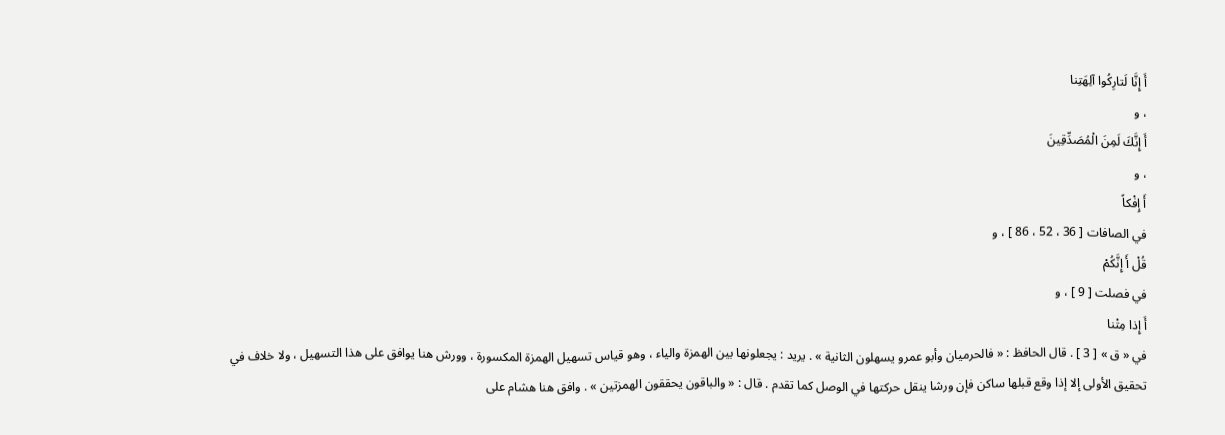أَ إِنَّا لَتارِكُوا آلِهَتِنا
، و
أَ إِنَّكَ لَمِنَ الْمُصَدِّقِينَ
، و
أَ إِفْكاً
في الصافات [ 36 ، 52 ، 86 ] ، و
قُلْ أَ إِنَّكُمْ
في فصلت [ 9 ] ، و
أَ إِذا مِتْنا
في « ق » [ 3 ] . قال الحافظ : « فالحرميان وأبو عمرو يسهلون الثانية » . يريد : يجعلونها بين الهمزة والياء ، وهو قياس تسهيل الهمزة المكسورة ، وورش هنا يوافق على هذا التسهيل ، ولا خلاف في تحقيق الأولى إلا إذا وقع قبلها ساكن فإن ورشا ينقل حركتها في الوصل كما تقدم . قال : « والباقون يحققون الهمزتين » . وافق هنا هشام على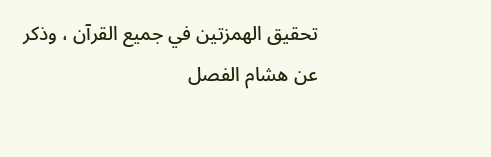تحقيق الهمزتين في جميع القرآن ، وذكر عن هشام الفصل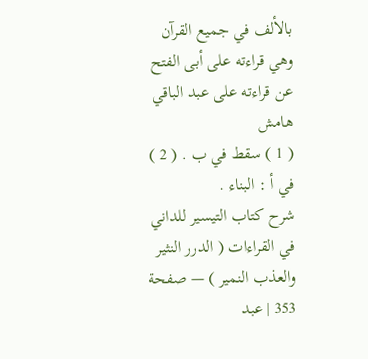بالألف في جميع القرآن وهي قراءته على أبى الفتح عن قراءته على عبد الباقي
هامش
( 1 ) سقط في ب . ( 2 ) في أ : البناء .
شرح كتاب التيسير للداني في القراءات ( الدرر النثير والعذب النمير ) — صفحة 353 | عبد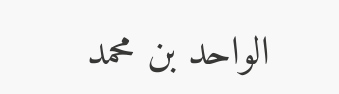الواحد بن محمد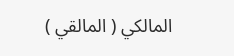المالكي ( المالقي )